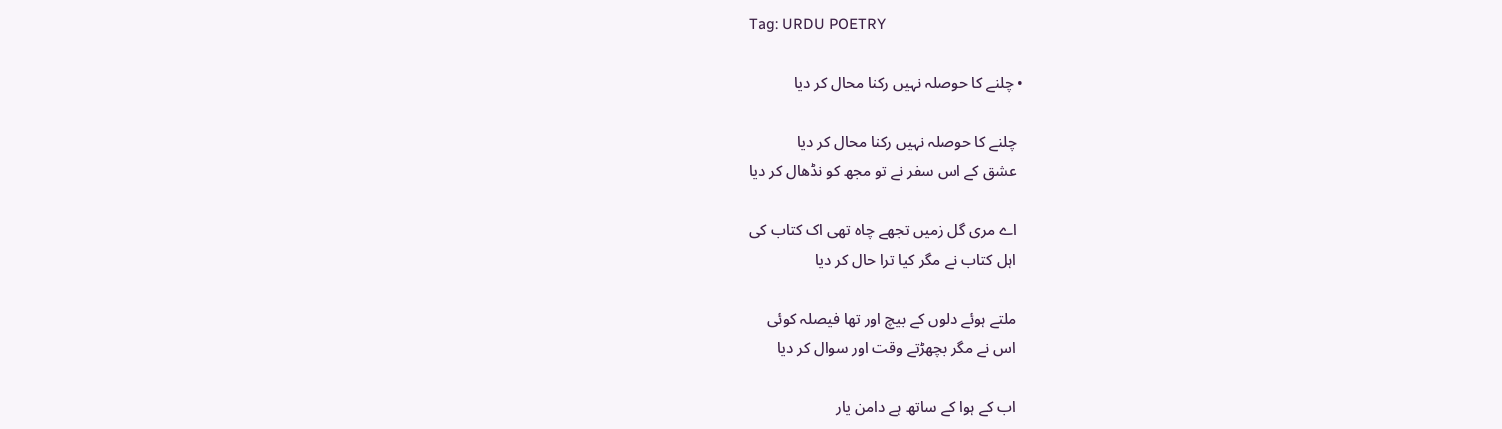Tag: URDU POETRY

  • چلنے کا حوصلہ نہیں رکنا محال کر دیا

    چلنے کا حوصلہ نہیں رکنا محال کر دیا
    عشق کے اس سفر نے تو مجھ کو نڈھال کر دیا

    اے مری گل زمیں تجھے چاہ تھی اک کتاب کی
    اہل کتاب نے مگر کیا ترا حال کر دیا

    ملتے ہوئے دلوں کے بیچ اور تھا فیصلہ کوئی
    اس نے مگر بچھڑتے وقت اور سوال کر دیا

    اب کے ہوا کے ساتھ ہے دامن یار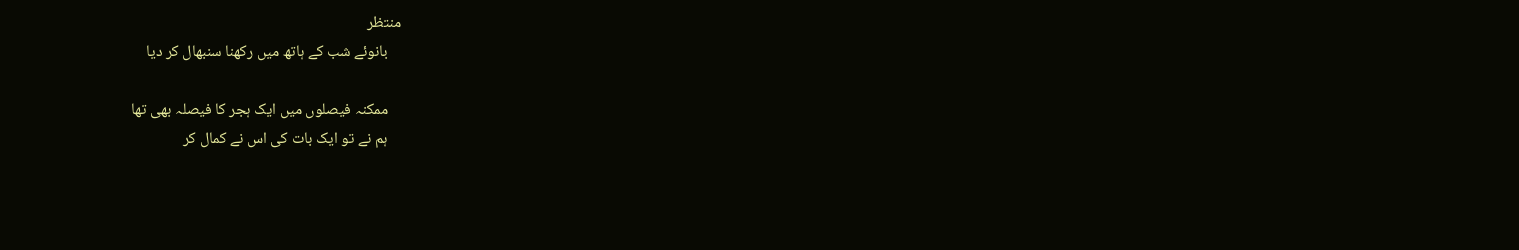منتظر
    بانوئے شب کے ہاتھ میں رکھنا سنبھال کر دیا

    ممکنہ فیصلوں میں ایک ہجر کا فیصلہ بھی تھا
    ہم نے تو ایک بات کی اس نے کمال کر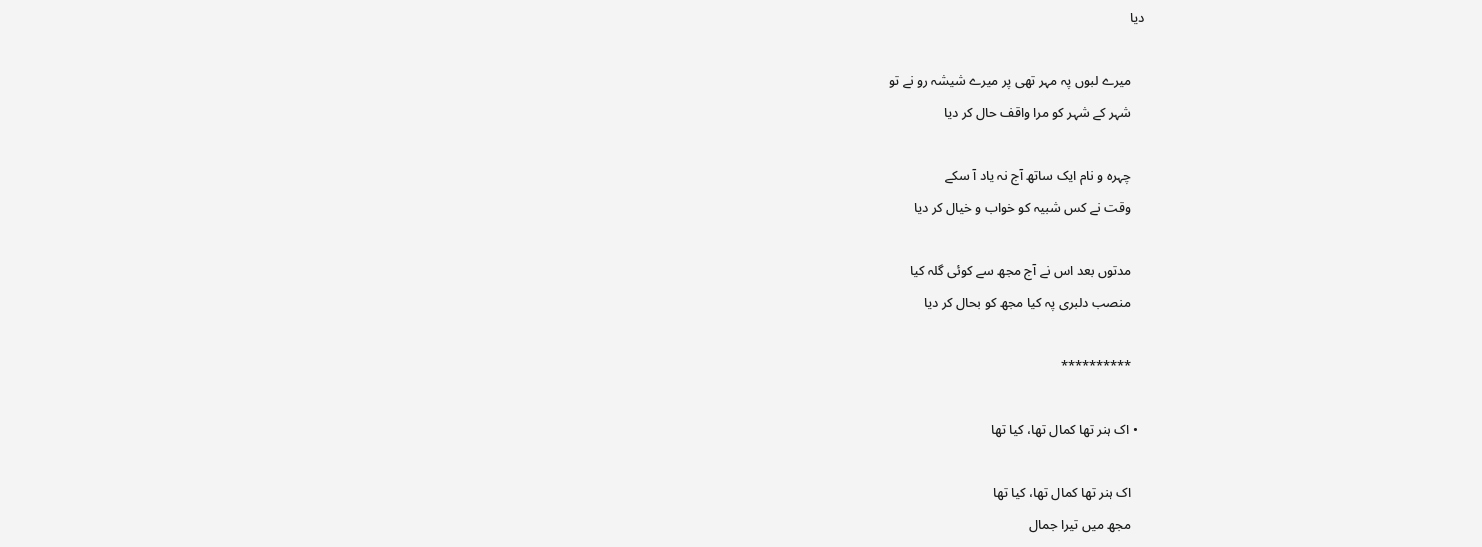دیا

    میرے لبوں پہ مہر تھی پر میرے شیشہ رو نے تو
    شہر کے شہر کو مرا واقف حال کر دیا

    چہرہ و نام ایک ساتھ آج نہ یاد آ سکے
    وقت نے کس شبیہ کو خواب و خیال کر دیا

    مدتوں بعد اس نے آج مجھ سے کوئی گلہ کیا
    منصب دلبری پہ کیا مجھ کو بحال کر دیا

    **********

  • اک ہنر تھا کمال تھا، کیا تھا

    اک ہنر تھا کمال تھا، کیا تھا
    مجھ میں تیرا جمال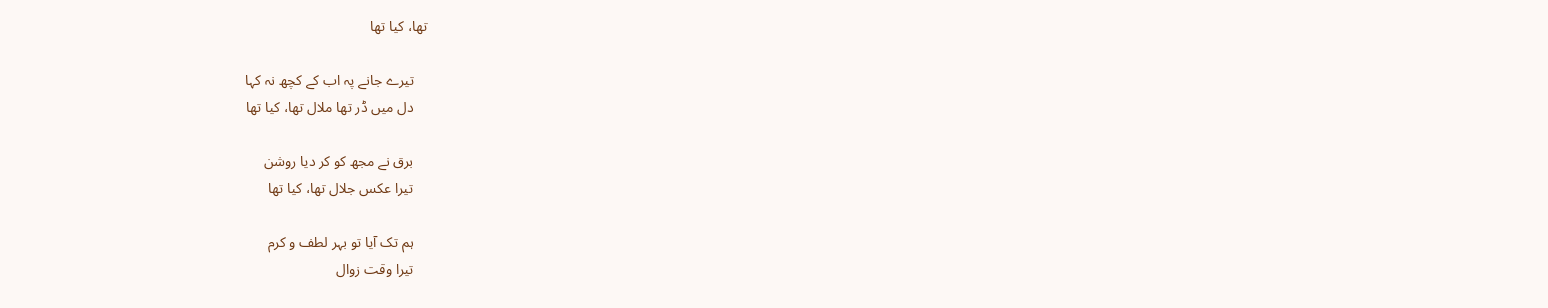تھا، کیا تھا

    تیرے جانے پہ اب کے کچھ نہ کہا
    دل میں ڈر تھا ملال تھا، کیا تھا

    برق نے مجھ کو کر دیا روشن
    تیرا عکس جلال تھا، کیا تھا

    ہم تک آیا تو بہر لطف و کرم
    تیرا وقت زوال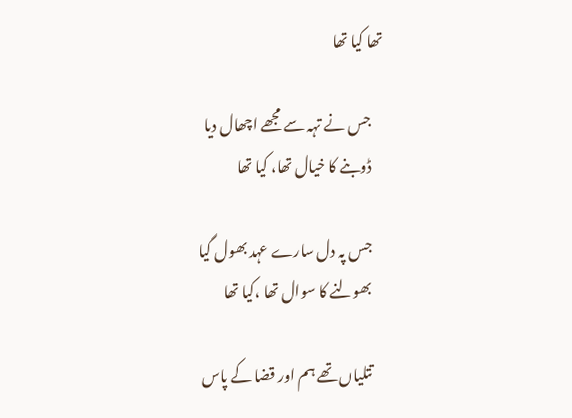تھا کیا تھا

    جس نے تہہ سے مجھے اچھال دیا
    ڈوبنے کا خیال تھا، کیا تھا

    جس پہ دل سارے عہد بھول گیا
    بھولنے کا سوال تھا ،کیا تھا

    تتلیاں تھے ہم اور قضا کے پاس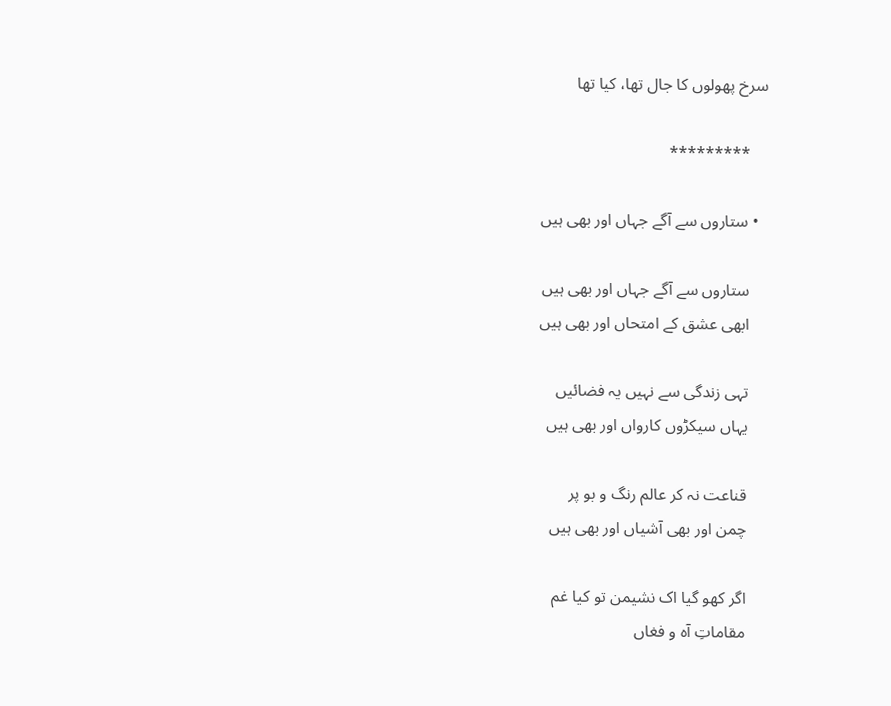سرخ پھولوں کا جال تھا، کیا تھا

    *********

  • ستاروں سے آگے جہاں اور بھی ہیں

    ستاروں سے آگے جہاں اور بھی ہیں
    ابھی عشق کے امتحاں اور بھی ہیں

    تہی زندگی سے نہیں یہ فضائیں
    یہاں سیکڑوں کارواں اور بھی ہیں

    قناعت نہ کر عالم رنگ و بو پر
    چمن اور بھی آشیاں اور بھی ہیں

    اگر کھو گیا اک نشیمن تو کیا غم
    مقاماتِ آہ و فغاں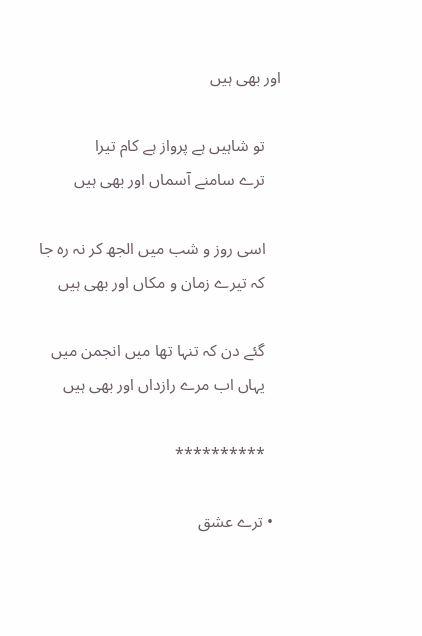اور بھی ہیں

    تو شاہیں ہے پرواز ہے کام تیرا
    ترے سامنے آسماں اور بھی ہیں

    اسی روز و شب میں الجھ کر نہ رہ جا
    کہ تیرے زمان و مکاں اور بھی ہیں

    گئے دن کہ تنہا تھا میں انجمن میں
    یہاں اب مرے رازداں اور بھی ہیں

    **********

  • ترے عشق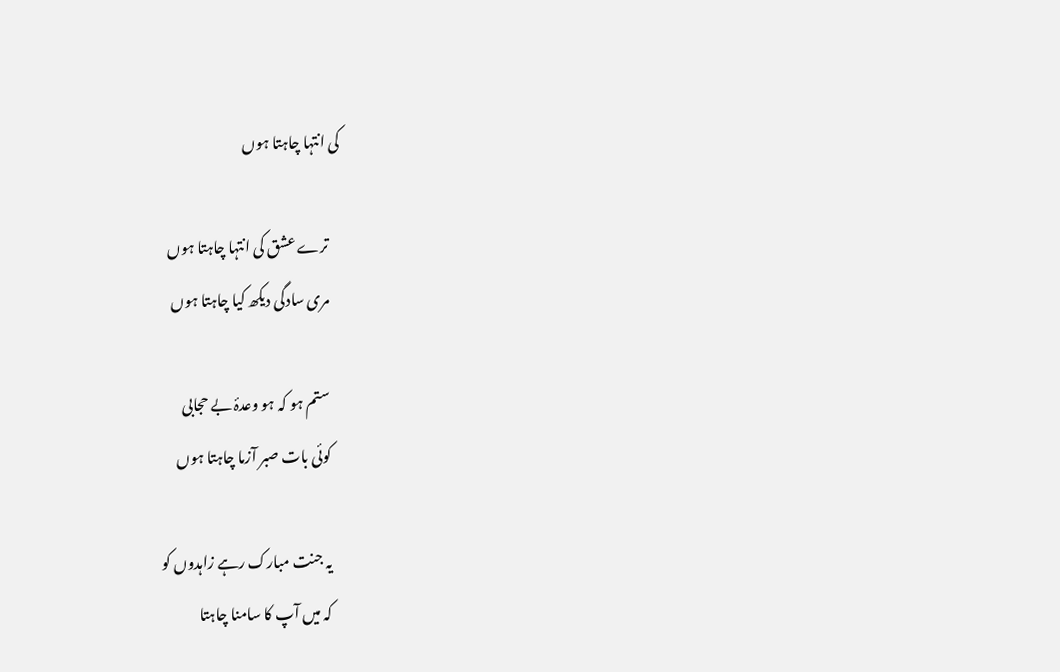کی انتہا چاہتا ہوں

    ترے عشق کی انتہا چاہتا ہوں
    مری سادگی دیکھ کیا چاہتا ہوں

    ستم ہو کہ ہو وعدۂ بے حجابی
    کوئی بات صبر آزما چاہتا ہوں

    یہ جنت مبارک رہے زاہدوں کو
    کہ میں آپ کا سامنا چاہتا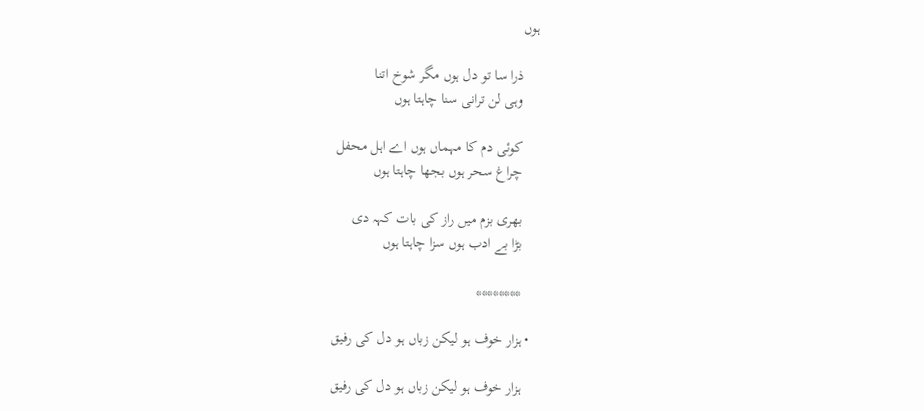ہوں

    ذرا سا تو دل ہوں مگر شوخ اتنا
    وہی لن ترانی سنا چاہتا ہوں

    کوئی دم کا مہماں ہوں اے اہل محفل
    چراغ سحر ہوں بجھا چاہتا ہوں

    بھری بزم میں راز کی بات کہہ دی
    بڑا بے ادب ہوں سزا چاہتا ہوں

    ********

  • ہزار خوف ہو لیکن زباں ہو دل کی رفیق

    ہزار خوف ہو لیکن زباں ہو دل کی رفیق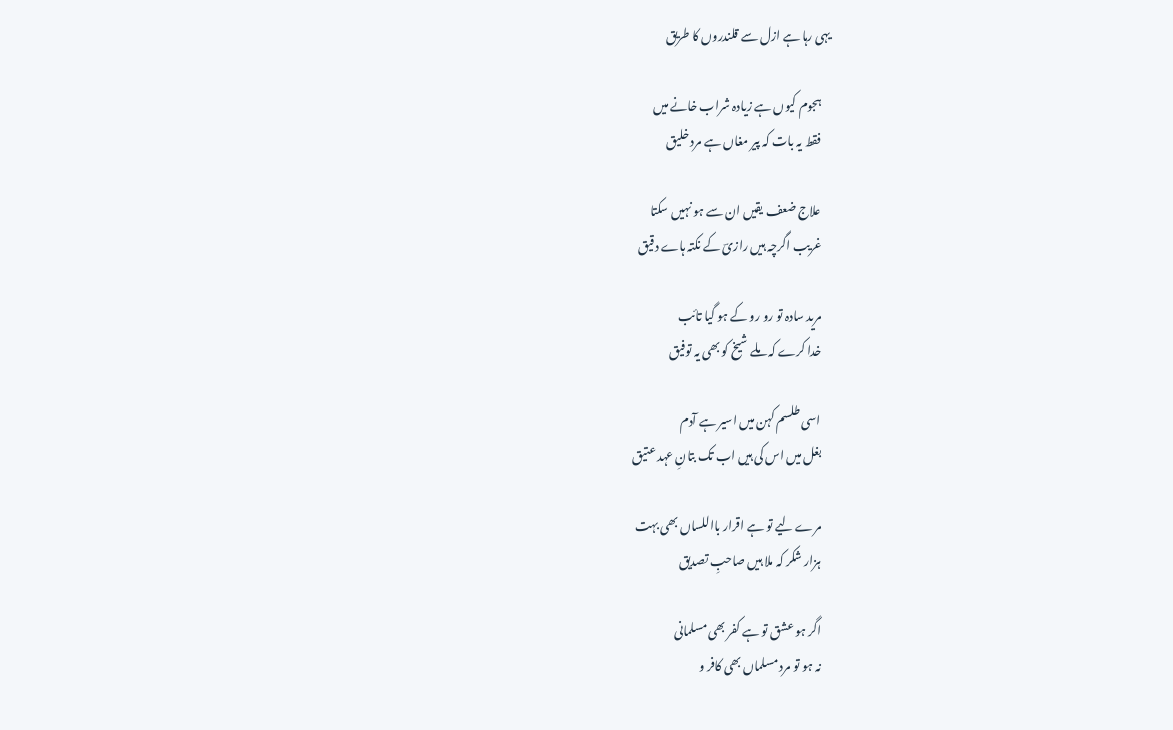یہی رہا ہے ازل سے قلندروں کا طریق

    ہجوم کیوں ہے زیادہ شراب خانے میں
    فقط یہ بات کہ پیر مغاں ہے مرد خلیق

    علاج ضعف یقیں ان سے ہو نہیں سکتا
    غریب اگرچہ ہیں رازیؔ کے نکتہ ہاے دقیق

    مرید سادہ تو رو رو کے ہو گیا تائب
    خدا کرے کہ ملے شیخ کو بھی یہ توفیق

    اسی طلسم کہن میں اسیر ہے آدم
    بغل میں اس کی ہیں اب تک بتانِ عہد عتیق

    مرے لیے تو ہے اقرار بااللساں بھی بہت
    ہزار شکر کہ ملا ہیں صاحبِ تصدیق

    اگر ہو عشق تو ہے کفر بھی مسلمانی
    نہ ہو تو مرد مسلماں بھی کافر و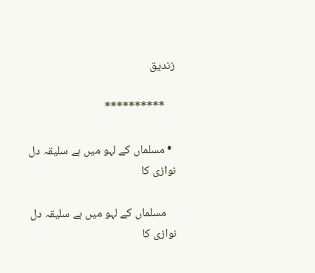زندیق

    **********

  • مسلماں کے لہو میں ہے سلیقہ دل نوازی کا

    مسلماں کے لہو میں ہے سلیقہ دل نوازی کا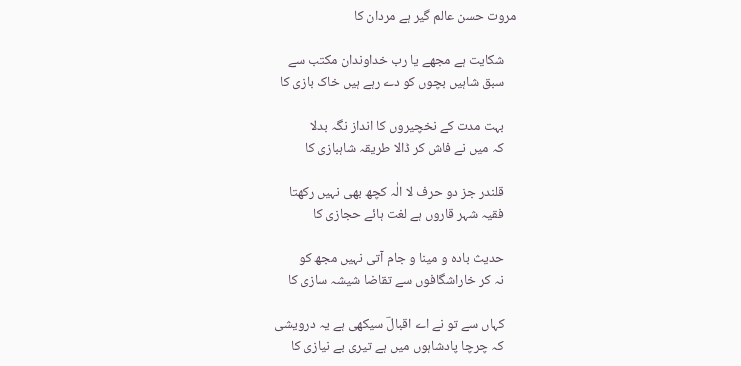مروت حسن عالم گیر ہے مردان کا

    شکایت ہے مجھے یا رب خداوندان مکتب سے
    سبق شاہیں بچوں کو دے رہے ہیں خاک بازی کا

    بہت مدت کے نخچیروں کا انداز نگہ بدلا
    کہ میں نے فاش کر ڈالا طریقہ شاہبازی کا

    قلندر جز دو حرف لا الٰہ کچھ بھی نہیں رکھتا
    فقیہ شہر قاروں ہے لغت ہائے حجازی کا

    حدیث بادہ و مینا و جام آتی نہیں مجھ کو
    نہ کر خاراشگافوں سے تقاضا شیشہ سازی کا

    کہاں سے تو نے اے اقبالؔ سیکھی ہے یہ درویشی
    کہ چرچا پادشاہوں میں ہے تیری بے نیازی کا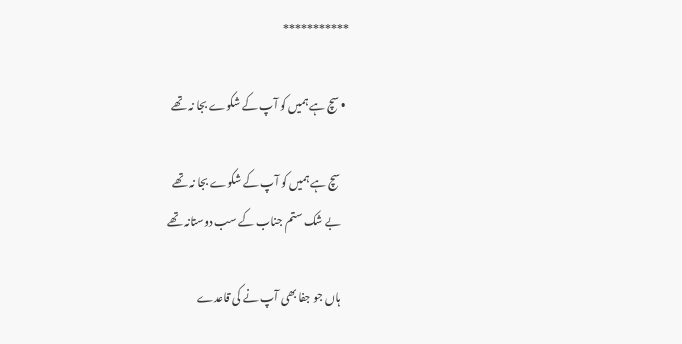***********

  • سچ ہے ہمیں کو آپ کے شکوے بجا نہ تھے

    سچ ہے ہمیں کو آپ کے شکوے بجا نہ تھے
    بے شک ستم جناب کے سب دوستانہ تھے

    ہاں جو جفا بھی آپ نے کی قاعدے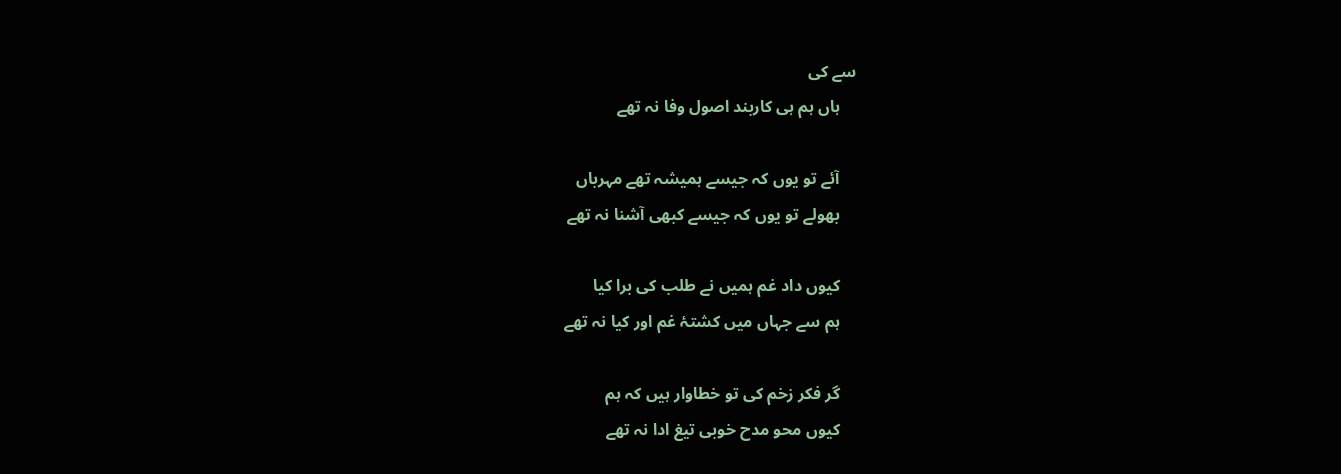سے کی
    ہاں ہم ہی کاربند اصول وفا نہ تھے

    آئے تو یوں کہ جیسے ہمیشہ تھے مہرباں
    بھولے تو یوں کہ جیسے کبھی آشنا نہ تھے

    کیوں داد غم ہمیں نے طلب کی برا کیا
    ہم سے جہاں میں کشتۂ غم اور کیا نہ تھے

    گر فکر زخم کی تو خطاوار ہیں کہ ہم
    کیوں محو مدح خوبی تیغ ادا نہ تھے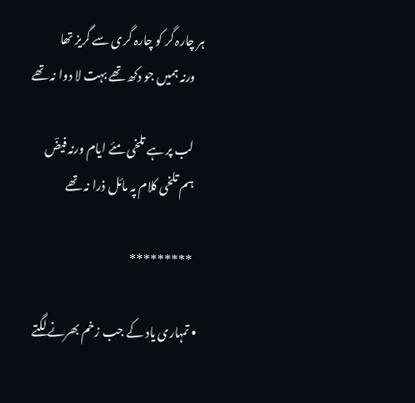ہر چارہ گر کو چارہ گری سے گریز تھا
    ورنہ ہمیں جو دکھ تھے بہت لا دوا نہ تھے

    لب پر ہے تلخی مئے ایام ورنہ فیضؔ
    ہم تلخی کلام پہ مائل ذرا نہ تھے

    *********

  • تمہاری یاد کے جب زخم بھرنے لگتے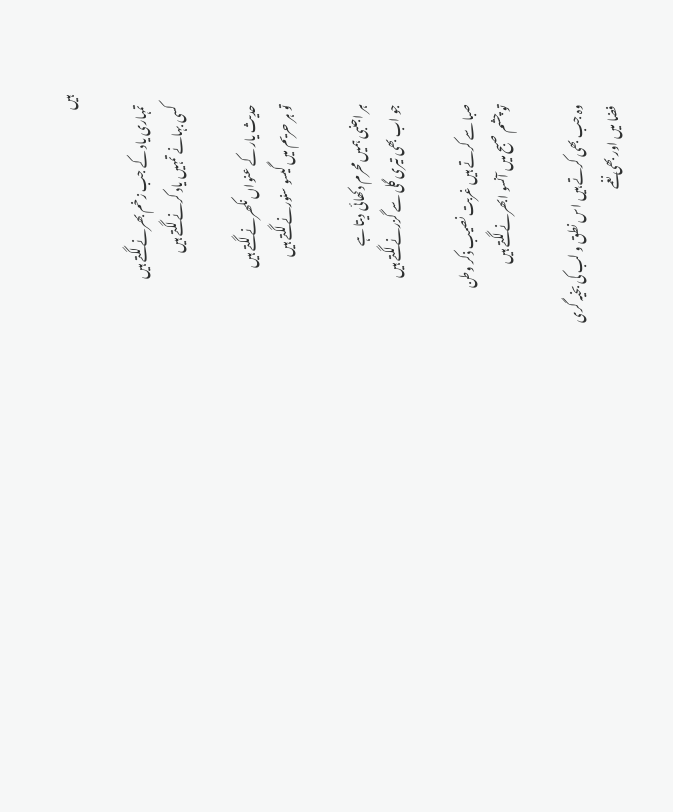ہیں

    تمہاری یاد کے جب زخم بھرنے لگتے ہیں
    کسی بہانے تمہیں یاد کرنے لگتے ہیں

    حدیث یار کے عنواں نکھرنے لگتے ہیں
    تو ہر حریم میں گیسو سنورنے لگتے ہیں

    ہر اجنبی ہمیں محرم دکھائی دیتا ہے
    جو اب بھی تیری گلی سے گزرنے لگتے ہیں

    صبا سے کرتے ہیں غربت نصیب ذکر وطن
    تو چشم صبح میں آنسو ابھرنے لگتے ہیں

    وہ جب بھی کرتے ہیں اس نطق و لب کی بخیہ گری
    فضا میں اور بھی نغمے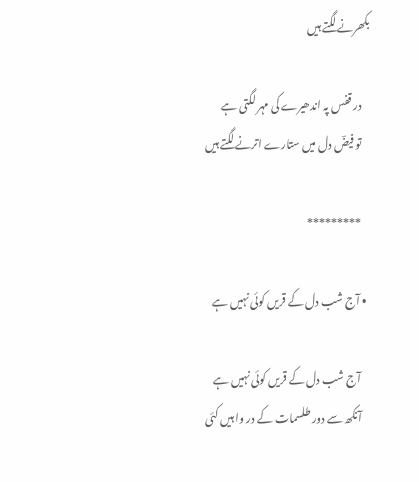بکھرنے لگتے ہیں

    در قفس پہ اندھیرے کی مہر لگتی ہے
    تو فیضؔ دل میں ستارے اترنے لگتے ہیں

    *********

  • آج شب دل کے قریں کوئی نہیں ہے

    آج شب دل کے قریں کوئی نہیں ہے
    آنکھ سے دور طلسمات کے در وا ہیں کئی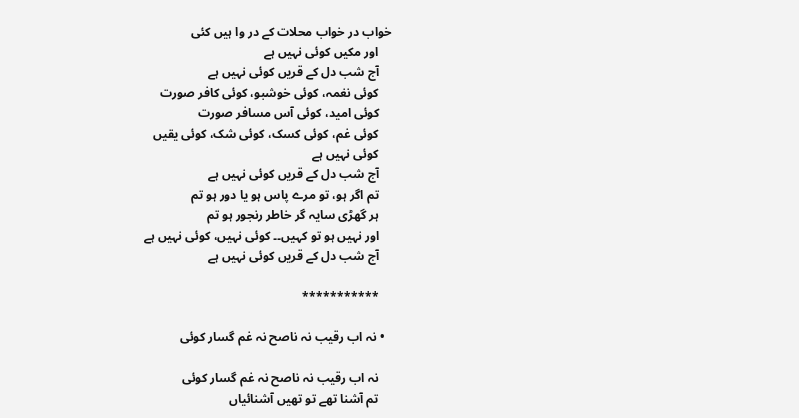خواب در خواب محلات کے در وا ہیں کئی
    اور مکیں کوئی نہیں ہے
    آج شب دل کے قریں کوئی نہیں ہے
    کوئی نغمہ، کوئی خوشبو، کوئی کافر صورت
    کوئی امید، کوئی آس مسافر صورت
    کوئی غم، کوئی کسک، کوئی شک، کوئی یقیں
    کوئی نہیں ہے
    آج شب دل کے قریں کوئی نہیں ہے
    تم اگر ہو، تو مرے پاس ہو یا دور ہو تم
    ہر گھڑی سایہ گر خاطر رنجور ہو تم
    اور نہیں ہو تو کہیں۔۔ کوئی نہیں، کوئی نہیں ہے
    آج شب دل کے قریں کوئی نہیں ہے

    ***********

  • نہ اب رقیب نہ ناصح نہ غم گسار کوئی

    نہ اب رقیب نہ ناصح نہ غم گسار کوئی
    تم آشنا تھے تو تھیں آشنائیاں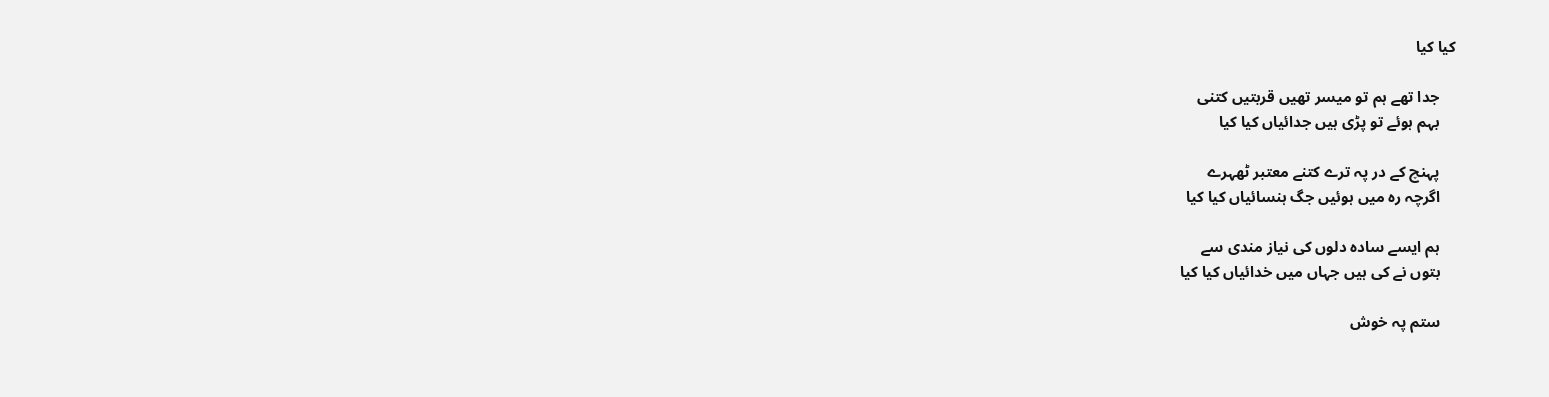کیا کیا

    جدا تھے ہم تو میسر تھیں قربتیں کتنی
    بہم ہوئے تو پڑی ہیں جدائیاں کیا کیا

    پہنچ کے در پہ ترے کتنے معتبر ٹھہرے
    اگرچہ رہ میں ہوئیں جگ ہنسائیاں کیا کیا

    ہم ایسے سادہ دلوں کی نیاز مندی سے
    بتوں نے کی ہیں جہاں میں خدائیاں کیا کیا

    ستم پہ خوش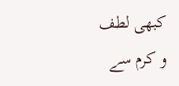کبھی لطف و کرم سے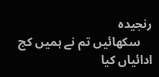رنجیدہ
    سکھائیں تم نے ہمیں کج ادائیاں کیا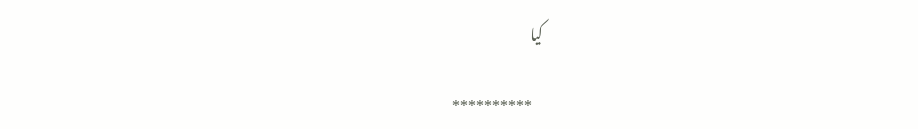کیا

    **********